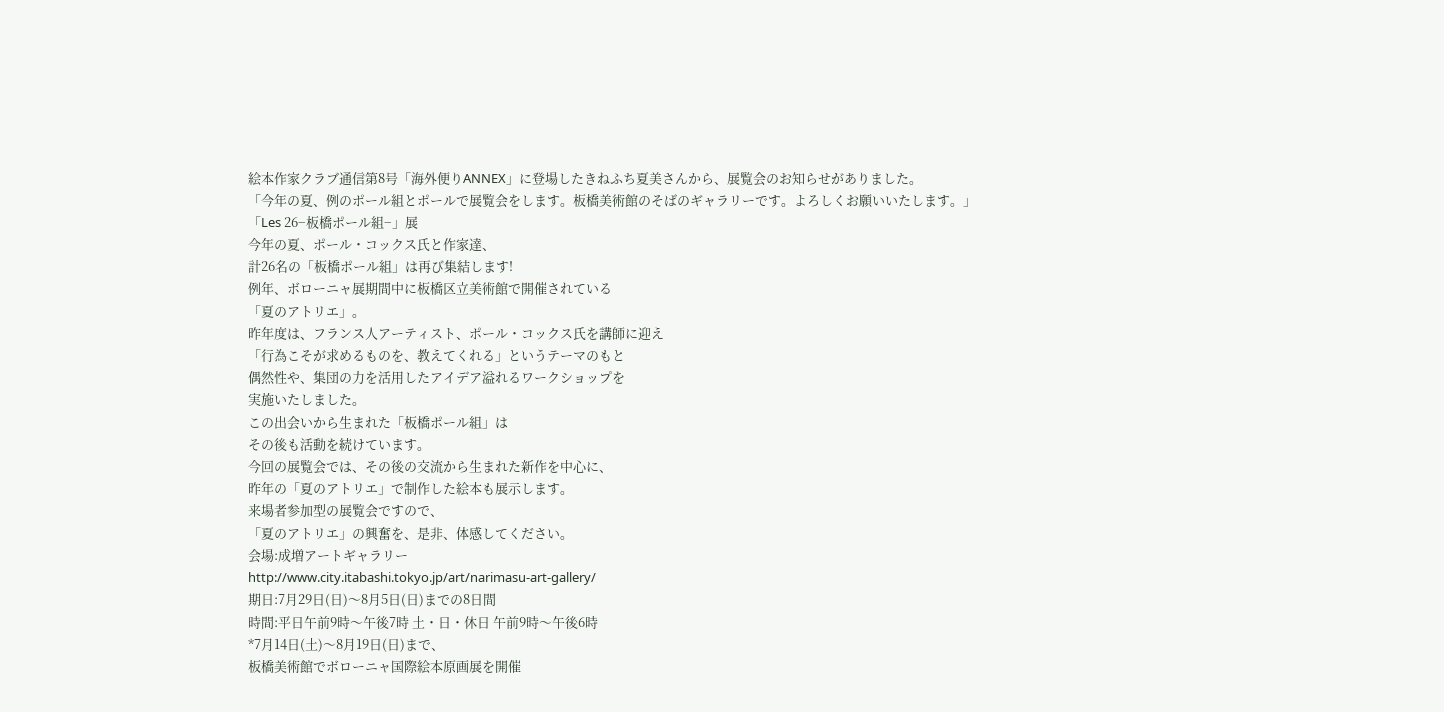絵本作家クラブ通信第8号「海外便りANNEX」に登場したきねふち夏美さんから、展覧会のお知らせがありました。
「今年の夏、例のポール組とポールで展覧会をします。板橋美術館のそばのギャラリーです。よろしくお願いいたします。」
「Les 26−板橋ポール組−」展
今年の夏、ポール・コックス氏と作家達、
計26名の「板橋ポール組」は再び集結します!
例年、ボローニャ展期間中に板橋区立美術館で開催されている
「夏のアトリエ」。
昨年度は、フランス人アーティスト、ポール・コックス氏を講師に迎え
「行為こそが求めるものを、教えてくれる」というテーマのもと
偶然性や、集団の力を活用したアイデア溢れるワークショップを
実施いたしました。
この出会いから生まれた「板橋ポール組」は
その後も活動を続けています。
今回の展覧会では、その後の交流から生まれた新作を中心に、
昨年の「夏のアトリエ」で制作した絵本も展示します。
来場者参加型の展覧会ですので、
「夏のアトリエ」の興奮を、是非、体感してください。
会場:成増アートギャラリー
http://www.city.itabashi.tokyo.jp/art/narimasu-art-gallery/
期日:7月29日(日)〜8月5日(日)までの8日間
時間:平日午前9時〜午後7時 土・日・休日 午前9時〜午後6時
*7月14日(土)〜8月19日(日)まで、
板橋美術館でボローニャ国際絵本原画展を開催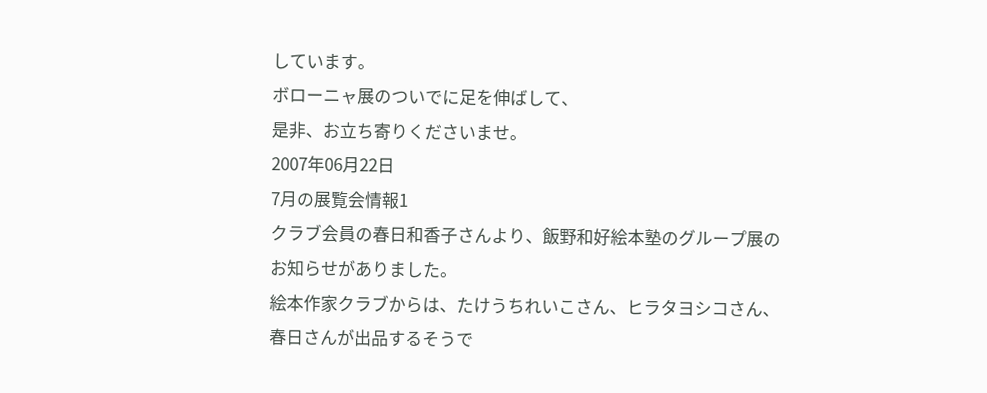しています。
ボローニャ展のついでに足を伸ばして、
是非、お立ち寄りくださいませ。
2007年06月22日
7月の展覧会情報1
クラブ会員の春日和香子さんより、飯野和好絵本塾のグループ展のお知らせがありました。
絵本作家クラブからは、たけうちれいこさん、ヒラタヨシコさん、春日さんが出品するそうで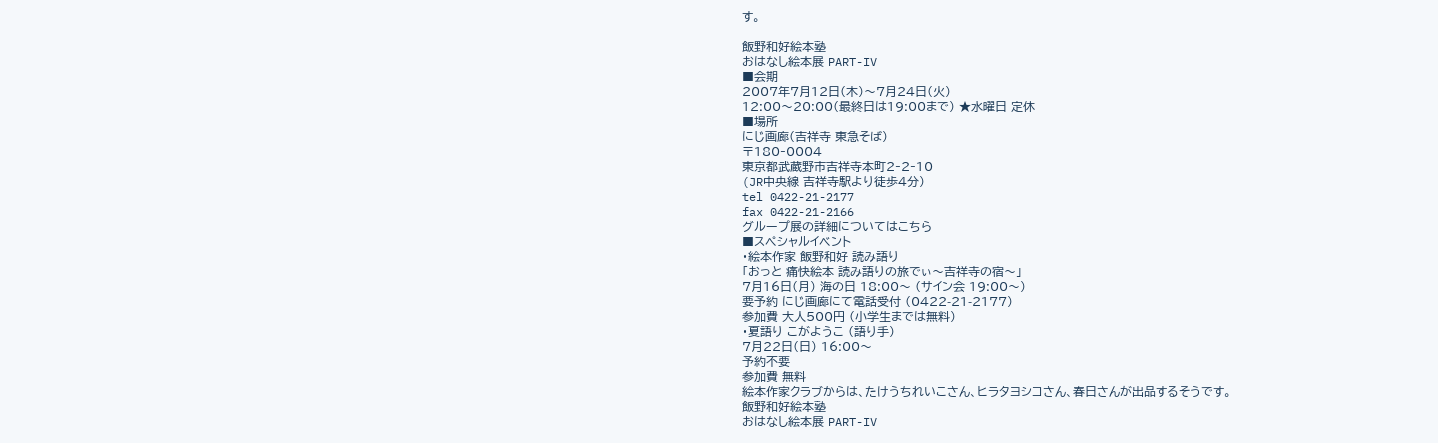す。

飯野和好絵本塾
おはなし絵本展 PART-IV
■会期
2007年7月12日(木)〜7月24日(火)
12:00〜20:00(最終日は19:00まで) ★水曜日 定休
■場所
にじ画廊(吉祥寺 東急そば)
〒180‐0004
東京都武蔵野市吉祥寺本町2‐2‐10
(JR中央線 吉祥寺駅より徒歩4分)
tel 0422-21-2177
fax 0422-21-2166
グループ展の詳細についてはこちら
■スペシャルイベント
・絵本作家 飯野和好 読み語り
「おっと 痛快絵本 読み語りの旅でぃ〜吉祥寺の宿〜」
7月16日(月) 海の日 18:00〜 (サイン会 19:00〜)
要予約 にじ画廊にて電話受付 (0422-21-2177)
参加費 大人500円 (小学生までは無料)
・夏語り こがようこ (語り手)
7月22日(日) 16:00〜
予約不要
参加費 無料
絵本作家クラブからは、たけうちれいこさん、ヒラタヨシコさん、春日さんが出品するそうです。
飯野和好絵本塾
おはなし絵本展 PART-IV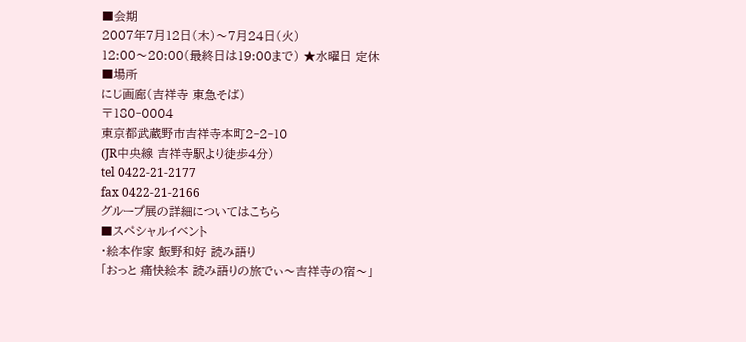■会期
2007年7月12日(木)〜7月24日(火)
12:00〜20:00(最終日は19:00まで) ★水曜日 定休
■場所
にじ画廊(吉祥寺 東急そば)
〒180‐0004
東京都武蔵野市吉祥寺本町2‐2‐10
(JR中央線 吉祥寺駅より徒歩4分)
tel 0422-21-2177
fax 0422-21-2166
グループ展の詳細についてはこちら
■スペシャルイベント
・絵本作家 飯野和好 読み語り
「おっと 痛快絵本 読み語りの旅でぃ〜吉祥寺の宿〜」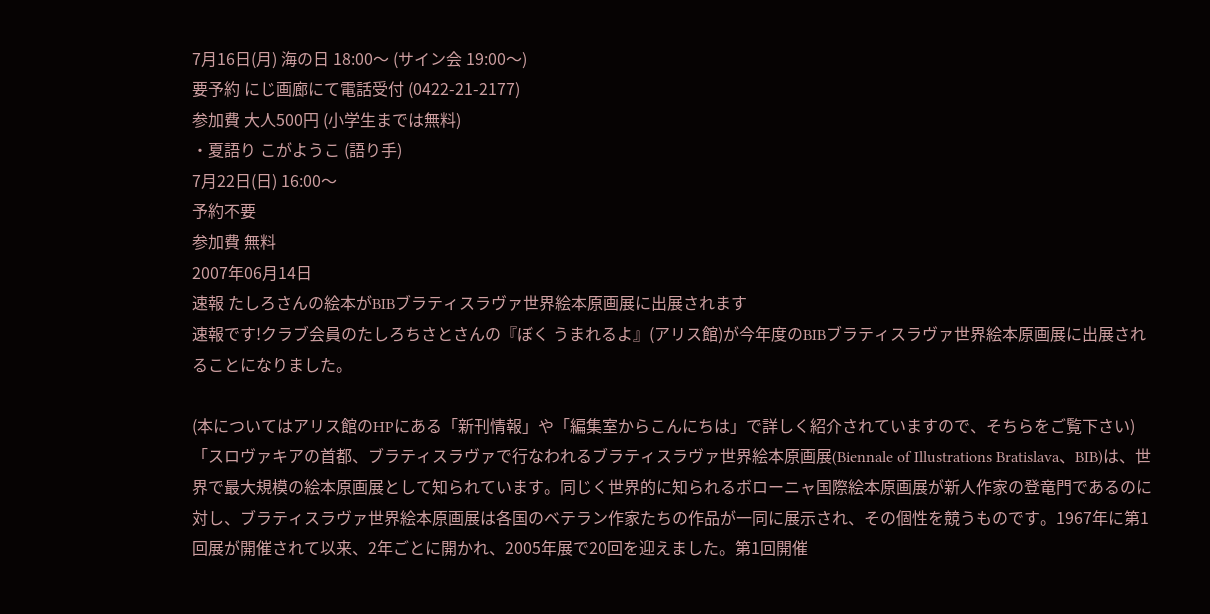7月16日(月) 海の日 18:00〜 (サイン会 19:00〜)
要予約 にじ画廊にて電話受付 (0422-21-2177)
参加費 大人500円 (小学生までは無料)
・夏語り こがようこ (語り手)
7月22日(日) 16:00〜
予約不要
参加費 無料
2007年06月14日
速報 たしろさんの絵本がBIBブラティスラヴァ世界絵本原画展に出展されます
速報です!クラブ会員のたしろちさとさんの『ぼく うまれるよ』(アリス館)が今年度のBIBブラティスラヴァ世界絵本原画展に出展されることになりました。

(本についてはアリス館のHPにある「新刊情報」や「編集室からこんにちは」で詳しく紹介されていますので、そちらをご覧下さい)
「スロヴァキアの首都、ブラティスラヴァで行なわれるブラティスラヴァ世界絵本原画展(Biennale of Illustrations Bratislava、BIB)は、世界で最大規模の絵本原画展として知られています。同じく世界的に知られるボローニャ国際絵本原画展が新人作家の登竜門であるのに対し、ブラティスラヴァ世界絵本原画展は各国のベテラン作家たちの作品が一同に展示され、その個性を競うものです。1967年に第1回展が開催されて以来、2年ごとに開かれ、2005年展で20回を迎えました。第1回開催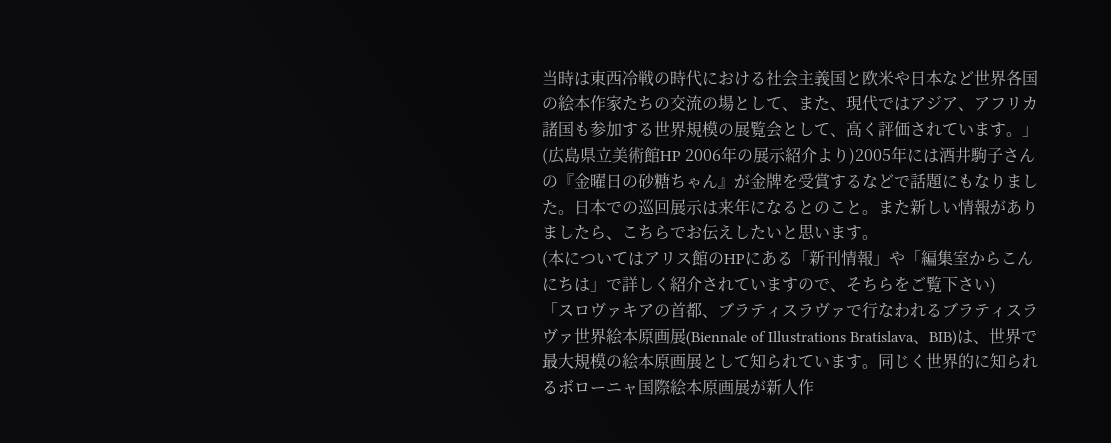当時は東西冷戦の時代における社会主義国と欧米や日本など世界各国の絵本作家たちの交流の場として、また、現代ではアジア、アフリカ諸国も参加する世界規模の展覧会として、高く評価されています。」(広島県立美術館HP 2006年の展示紹介より)2005年には酒井駒子さんの『金曜日の砂糖ちゃん』が金牌を受賞するなどで話題にもなりました。日本での巡回展示は来年になるとのこと。また新しい情報がありましたら、こちらでお伝えしたいと思います。
(本についてはアリス館のHPにある「新刊情報」や「編集室からこんにちは」で詳しく紹介されていますので、そちらをご覧下さい)
「スロヴァキアの首都、ブラティスラヴァで行なわれるブラティスラヴァ世界絵本原画展(Biennale of Illustrations Bratislava、BIB)は、世界で最大規模の絵本原画展として知られています。同じく世界的に知られるボローニャ国際絵本原画展が新人作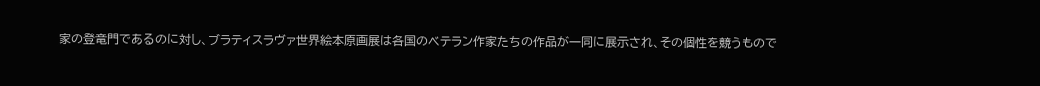家の登竜門であるのに対し、ブラティスラヴァ世界絵本原画展は各国のベテラン作家たちの作品が一同に展示され、その個性を競うもので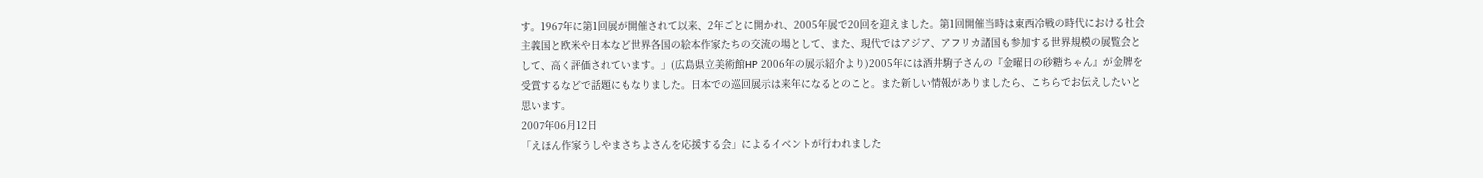す。1967年に第1回展が開催されて以来、2年ごとに開かれ、2005年展で20回を迎えました。第1回開催当時は東西冷戦の時代における社会主義国と欧米や日本など世界各国の絵本作家たちの交流の場として、また、現代ではアジア、アフリカ諸国も参加する世界規模の展覧会として、高く評価されています。」(広島県立美術館HP 2006年の展示紹介より)2005年には酒井駒子さんの『金曜日の砂糖ちゃん』が金牌を受賞するなどで話題にもなりました。日本での巡回展示は来年になるとのこと。また新しい情報がありましたら、こちらでお伝えしたいと思います。
2007年06月12日
「えほん作家うしやまさちよさんを応援する会」によるイベントが行われました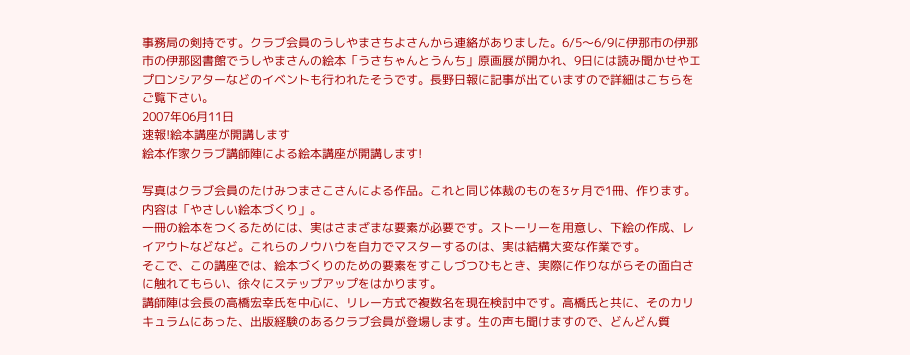事務局の剣持です。クラブ会員のうしやまさちよさんから連絡がありました。6/5〜6/9に伊那市の伊那市の伊那図書館でうしやまさんの絵本「うさちゃんとうんち」原画展が開かれ、9日には読み聞かせやエプロンシアターなどのイベントも行われたそうです。長野日報に記事が出ていますので詳細はこちらをご覧下さい。
2007年06月11日
速報!絵本講座が開講します
絵本作家クラブ講師陣による絵本講座が開講します!

写真はクラブ会員のたけみつまさこさんによる作品。これと同じ体裁のものを3ヶ月で1冊、作ります。内容は「やさしい絵本づくり」。
一冊の絵本をつくるためには、実はさまざまな要素が必要です。ストーリーを用意し、下絵の作成、レイアウトなどなど。これらのノウハウを自力でマスターするのは、実は結構大変な作業です。
そこで、この講座では、絵本づくりのための要素をすこしづつひもとき、実際に作りながらその面白さに触れてもらい、徐々にステップアップをはかります。
講師陣は会長の高橋宏幸氏を中心に、リレー方式で複数名を現在検討中です。高橋氏と共に、そのカリキュラムにあった、出版経験のあるクラブ会員が登場します。生の声も聞けますので、どんどん質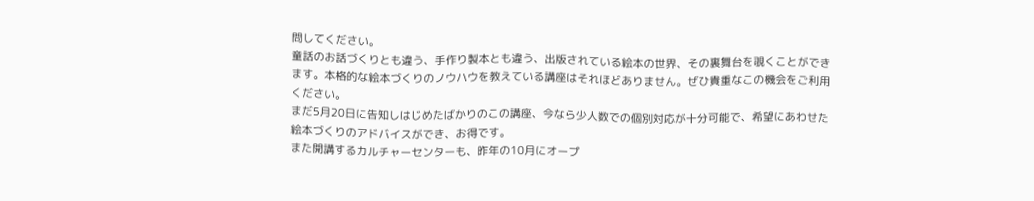問してください。
童話のお話づくりとも違う、手作り製本とも違う、出版されている絵本の世界、その裏舞台を覗くことができます。本格的な絵本づくりのノウハウを教えている講座はそれほどありません。ぜひ貴重なこの機会をご利用ください。
まだ5月20日に告知しはじめたばかりのこの講座、今なら少人数での個別対応が十分可能で、希望にあわせた絵本づくりのアドバイスができ、お得です。
また開講するカルチャーセンターも、昨年の10月にオープ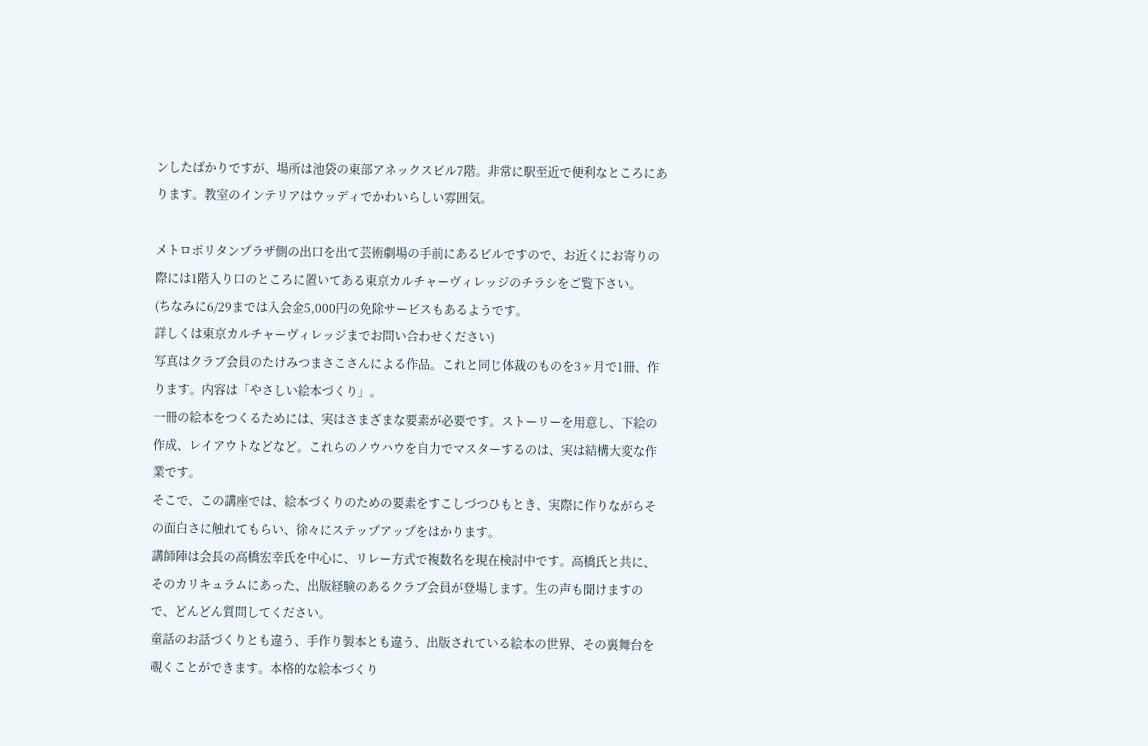ンしたばかりですが、場所は池袋の東部アネックスビル7階。非常に駅至近で便利なところにあります。教室のインテリアはウッディでかわいらしい雰囲気。

メトロポリタンプラザ側の出口を出て芸術劇場の手前にあるビルですので、お近くにお寄りの際には1階入り口のところに置いてある東京カルチャーヴィレッジのチラシをご覧下さい。
(ちなみに6/29までは入会金5,000円の免除サービスもあるようです。
詳しくは東京カルチャーヴィレッジまでお問い合わせください)
写真はクラブ会員のたけみつまさこさんによる作品。これと同じ体裁のものを3ヶ月で1冊、作ります。内容は「やさしい絵本づくり」。
一冊の絵本をつくるためには、実はさまざまな要素が必要です。ストーリーを用意し、下絵の作成、レイアウトなどなど。これらのノウハウを自力でマスターするのは、実は結構大変な作業です。
そこで、この講座では、絵本づくりのための要素をすこしづつひもとき、実際に作りながらその面白さに触れてもらい、徐々にステップアップをはかります。
講師陣は会長の高橋宏幸氏を中心に、リレー方式で複数名を現在検討中です。高橋氏と共に、そのカリキュラムにあった、出版経験のあるクラブ会員が登場します。生の声も聞けますので、どんどん質問してください。
童話のお話づくりとも違う、手作り製本とも違う、出版されている絵本の世界、その裏舞台を覗くことができます。本格的な絵本づくり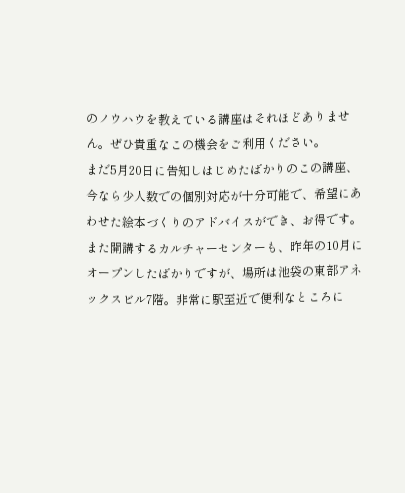のノウハウを教えている講座はそれほどありません。ぜひ貴重なこの機会をご利用ください。
まだ5月20日に告知しはじめたばかりのこの講座、今なら少人数での個別対応が十分可能で、希望にあわせた絵本づくりのアドバイスができ、お得です。
また開講するカルチャーセンターも、昨年の10月にオープンしたばかりですが、場所は池袋の東部アネックスビル7階。非常に駅至近で便利なところに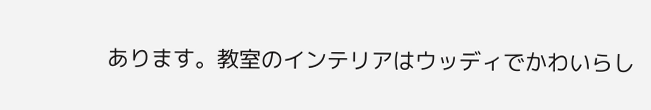あります。教室のインテリアはウッディでかわいらし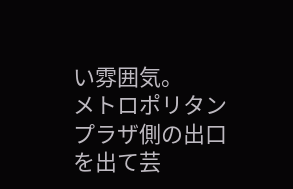い雰囲気。
メトロポリタンプラザ側の出口を出て芸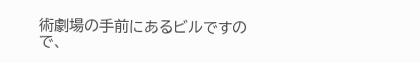術劇場の手前にあるビルですので、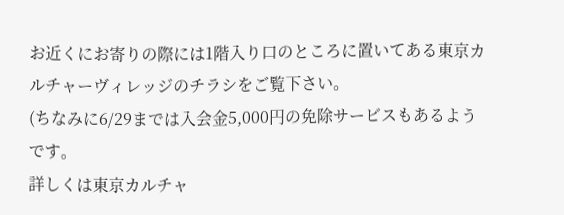お近くにお寄りの際には1階入り口のところに置いてある東京カルチャーヴィレッジのチラシをご覧下さい。
(ちなみに6/29までは入会金5,000円の免除サービスもあるようです。
詳しくは東京カルチャ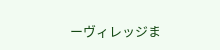ーヴィレッジま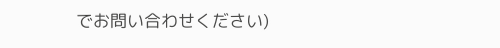でお問い合わせください)